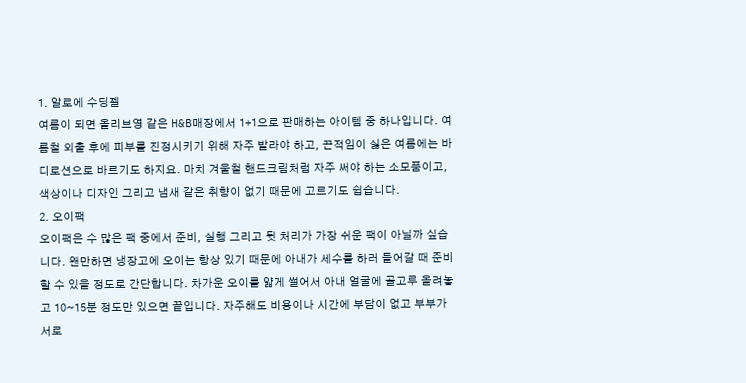1. 알로에 수딩젤
여름이 되면 올리브영 같은 H&B매장에서 1+1으로 판매하는 아이템 중 하나입니다. 여름철 외출 후에 피부를 진정시키기 위해 자주 발라야 하고, 끈적임이 싫은 여름에는 바디로션으로 바르기도 하지요. 마치 겨울철 핸드크림처럼 자주 써야 하는 소모품이고, 색상이나 디자인 그리고 냄새 같은 취향이 없기 때문에 고르기도 쉽습니다.
2. 오이팩
오이팩은 수 많은 팩 중에서 준비, 실행 그리고 뒷 처리가 가장 쉬운 팩이 아닐까 싶습니다. 왠만하면 냉장고에 오이는 항상 있기 때문에 아내가 세수를 하러 들어갈 때 준비할 수 있을 정도로 간단합니다. 차가운 오이를 얇게 썰어서 아내 얼굴에 골고루 올려놓고 10~15분 정도만 있으면 끝입니다. 자주해도 비용이나 시간에 부담이 없고 부부가 서로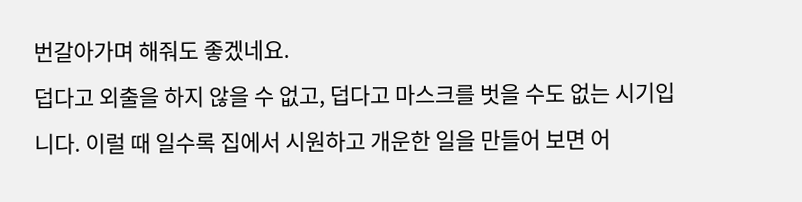번갈아가며 해줘도 좋겠네요.
덥다고 외출을 하지 않을 수 없고, 덥다고 마스크를 벗을 수도 없는 시기입니다. 이럴 때 일수록 집에서 시원하고 개운한 일을 만들어 보면 어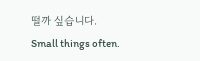떨까 싶습니다.
Small things often.